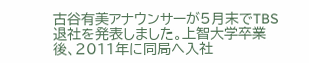古谷有美アナウンサーが5月末でTBS退社を発表しました。上智大学卒業後、2011年に同局へ入社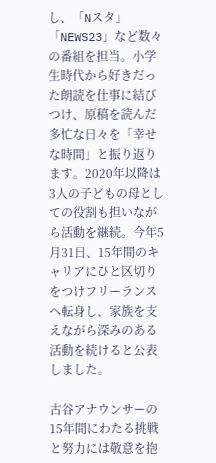し、「Nスタ」「NEWS23」など数々の番組を担当。小学生時代から好きだった朗読を仕事に結びつけ、原稿を読んだ多忙な日々を「幸せな時間」と振り返ります。2020年以降は3人の子どもの母としての役割も担いながら活動を継続。今年5月31日、15年間のキャリアにひと区切りをつけフリーランスへ転身し、家族を支えながら深みのある活動を続けると公表しました。

古谷アナウンサーの15年間にわたる挑戦と努力には敬意を抱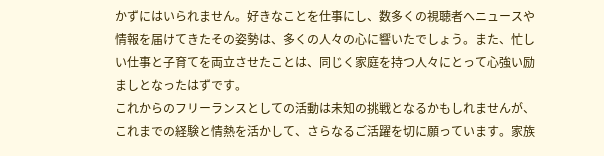かずにはいられません。好きなことを仕事にし、数多くの視聴者へニュースや情報を届けてきたその姿勢は、多くの人々の心に響いたでしょう。また、忙しい仕事と子育てを両立させたことは、同じく家庭を持つ人々にとって心強い励ましとなったはずです。
これからのフリーランスとしての活動は未知の挑戦となるかもしれませんが、これまでの経験と情熱を活かして、さらなるご活躍を切に願っています。家族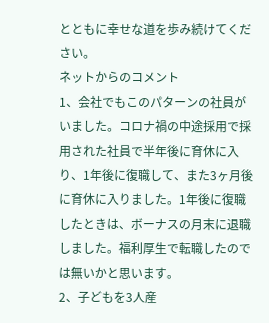とともに幸せな道を歩み続けてください。
ネットからのコメント
1、会社でもこのパターンの社員がいました。コロナ禍の中途採用で採用された社員で半年後に育休に入り、1年後に復職して、また3ヶ月後に育休に入りました。1年後に復職したときは、ボーナスの月末に退職しました。福利厚生で転職したのでは無いかと思います。
2、子どもを3人産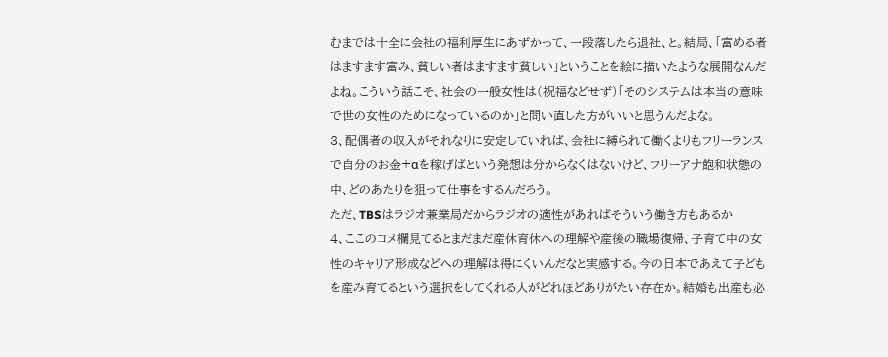むまでは十全に会社の福利厚生にあずかって、一段落したら退社、と。結局、「富める者はますます富み、貧しい者はますます貧しい」ということを絵に描いたような展開なんだよね。こういう話こそ、社会の一般女性は(祝福などせず)「そのシステムは本当の意味で世の女性のためになっているのか」と問い直した方がいいと思うんだよな。
3、配偶者の収入がそれなりに安定していれば、会社に縛られて働くよりもフリーランスで自分のお金+αを稼げばという発想は分からなくはないけど、フリーアナ飽和状態の中、どのあたりを狙って仕事をするんだろう。
ただ、TBSはラジオ兼業局だからラジオの適性があればそういう働き方もあるか
4、ここのコメ欄見てるとまだまだ産休育休への理解や産後の職場復帰、子育て中の女性のキャリア形成などへの理解は得にくいんだなと実感する。今の日本であえて子どもを産み育てるという選択をしてくれる人がどれほどありがたい存在か。結婚も出産も必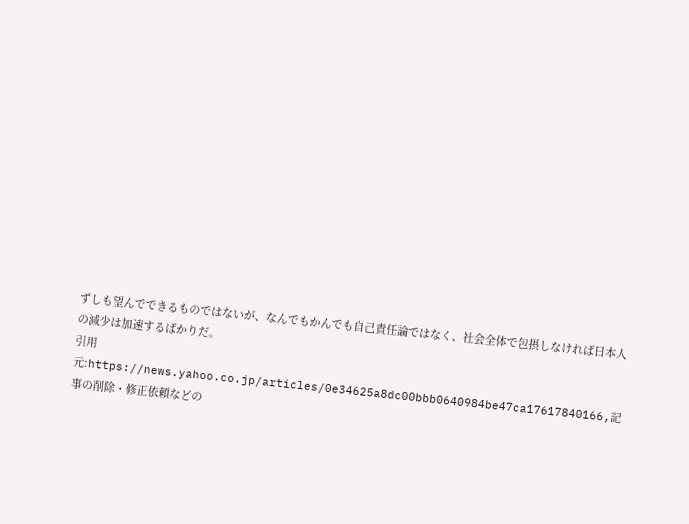ずしも望んでできるものではないが、なんでもかんでも自己責任論ではなく、社会全体で包摂しなければ日本人の減少は加速するばかりだ。
引用元:https://news.yahoo.co.jp/articles/0e34625a8dc00bbb0640984be47ca17617840166,記事の削除・修正依頼などの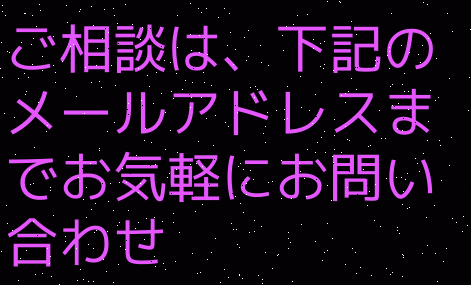ご相談は、下記のメールアドレスまでお気軽にお問い合わせ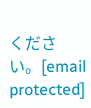ください。[email protected]